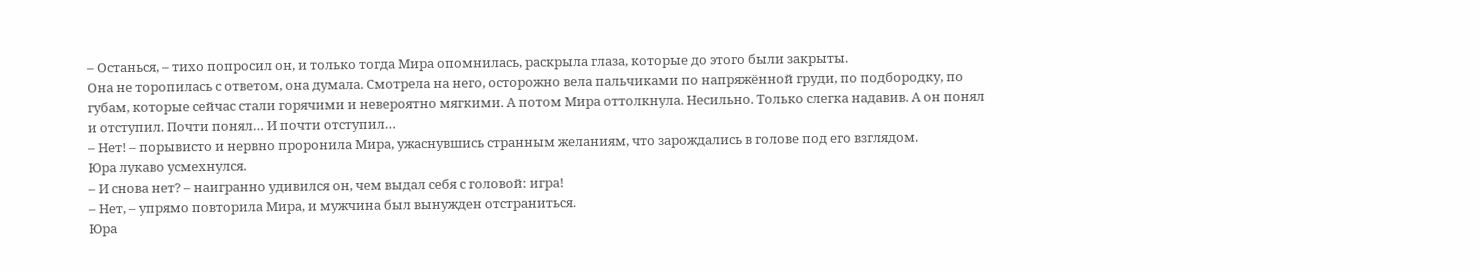– Останься, – тихо попросил он, и только тогда Мира опомнилась, раскрыла глаза, которые до этого были закрыты.
Она не торопилась с ответом, она думала. Смотрела на него, осторожно вела пальчиками по напряжённой груди, по подбородку, по губам, которые сейчас стали горячими и невероятно мягкими. А потом Мира оттолкнула. Несильно. Только слегка надавив. А он понял и отступил. Почти понял… И почти отступил…
– Нет! – порывисто и нервно проронила Мира, ужаснувшись странным желаниям, что зарождались в голове под его взглядом.
Юра лукаво усмехнулся.
– И снова нет? – наигранно удивился он, чем выдал себя с головой: игра!
– Нет, – упрямо повторила Мира, и мужчина был вынужден отстраниться.
Юра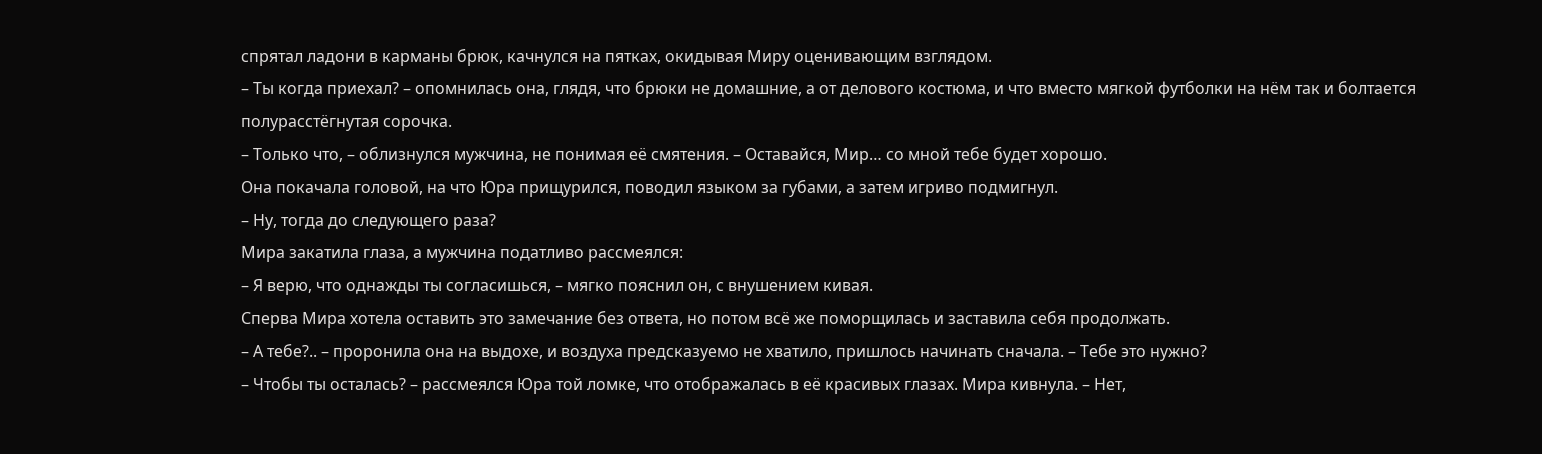спрятал ладони в карманы брюк, качнулся на пятках, окидывая Миру оценивающим взглядом.
– Ты когда приехал? – опомнилась она, глядя, что брюки не домашние, а от делового костюма, и что вместо мягкой футболки на нём так и болтается полурасстёгнутая сорочка.
– Только что, – облизнулся мужчина, не понимая её смятения. – Оставайся, Мир… со мной тебе будет хорошо.
Она покачала головой, на что Юра прищурился, поводил языком за губами, а затем игриво подмигнул.
– Ну, тогда до следующего раза?
Мира закатила глаза, а мужчина податливо рассмеялся:
– Я верю, что однажды ты согласишься, – мягко пояснил он, с внушением кивая.
Сперва Мира хотела оставить это замечание без ответа, но потом всё же поморщилась и заставила себя продолжать.
– А тебе?.. – проронила она на выдохе, и воздуха предсказуемо не хватило, пришлось начинать сначала. – Тебе это нужно?
– Чтобы ты осталась? – рассмеялся Юра той ломке, что отображалась в её красивых глазах. Мира кивнула. – Нет,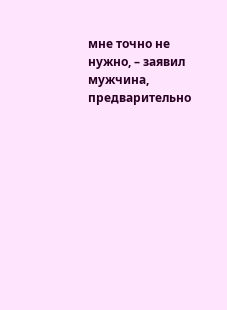мне точно не нужно, – заявил мужчина, предварительно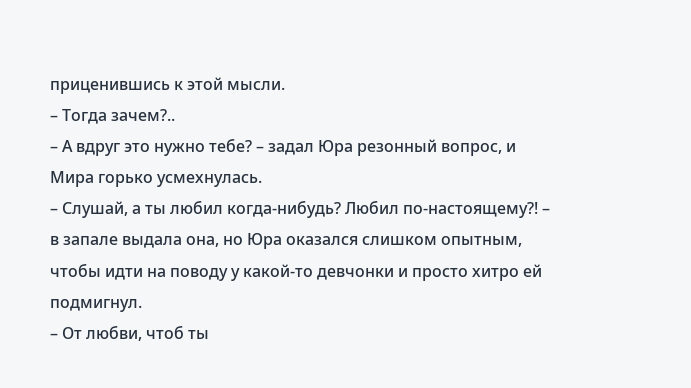приценившись к этой мысли.
– Тогда зачем?..
– А вдруг это нужно тебе? – задал Юра резонный вопрос, и Мира горько усмехнулась.
– Слушай, а ты любил когда-нибудь? Любил по-настоящему?! – в запале выдала она, но Юра оказался слишком опытным, чтобы идти на поводу у какой-то девчонки и просто хитро ей подмигнул.
– От любви, чтоб ты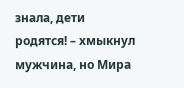знала, дети родятся! – хмыкнул мужчина, но Мира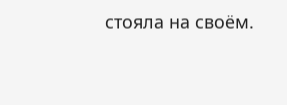стояла на своём.